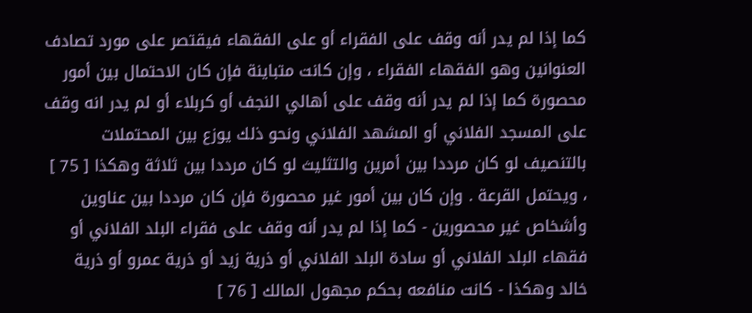كما إذا لم يدر أنه وقف على الفقراء أو على الفقهاء فيقتصر على مورد تصادف العنوانين وهو الفقهاء الفقراء ، وإن كانت متباينة فإن كان الاحتمال بين أمور محصورة كما إذا لم يدر أنه وقف على أهالي النجف أو كربلاء أو لم يدر انه وقف على المسجد الفلاني أو المشهد الفلاني ونحو ذلك يوزع بين المحتملات بالتنصيف لو كان مرددا بين أمرين والتثليث لو كان مرددا بين ثلاثة وهكذا [ 75 ] ، ويحتمل القرعة . وإن كان بين أمور غير محصورة فإن كان مرددا بين عناوين وأشخاص غير محصورين - كما إذا لم يدر أنه وقف على فقراء البلد الفلاني أو فقهاء البلد الفلاني أو سادة البلد الفلاني أو ذرية زيد أو ذرية عمرو أو ذرية خالد وهكذا - كانت منافعه بحكم مجهول المالك [ 76 ]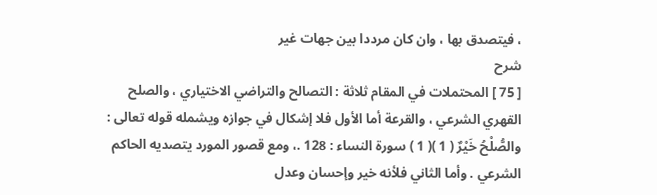، فيتصدق بها ، وان كان مرددا بين جهات غير
شرح
[ 75 ] المحتملات في المقام ثلاثة : التصالح والتراضي الاختياري ، والصلح القهري الشرعي ، والقرعة أما الأول فلا إشكال في جوازه ويشمله قوله تعالى :
والصُّلْحُ خَيْرٌ ( 1 )( 1 ) سورة النساء : 128 .، ومع قصور المورد يتصديه الحاكم الشرعي . وأما الثاني فلأنه خير وإحسان وعدل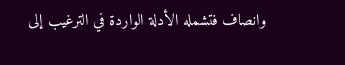وانصاف فتشمله الأدلة الواردة في الترغيب إلى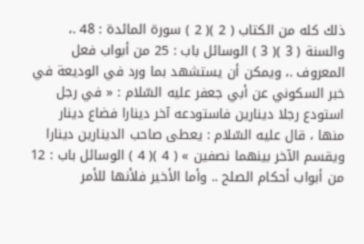ذلك كله من الكتاب ( 2 )( 2 ) سورة المائدة : 48 .، والسنة ( 3 )( 3 ) الوسائل باب : 25 من أبواب فعل المعروف .، ويمكن أن يستشهد بما ورد في الوديعة في خبر السكوني عن أبي جعفر عليه السّلام : « في رجل استودع رجلا دينارين فاستودعه آخر دينارا فضاع دينار منها ، قال عليه السّلام : يعطى صاحب الدينارين دينارا ويقسم الآخر بينهما نصفين » ( 4 )( 4 ) الوسائل باب : 12 من أبواب أحكام الصلح .. وأما الأخير فلأنها للأمر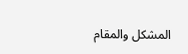المشكل والمقام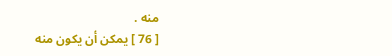منه .
[ 76 ] يمكن أن يكون منه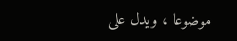موضوعا ، ويدل على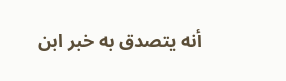أنه يتصدق به خبر ابن